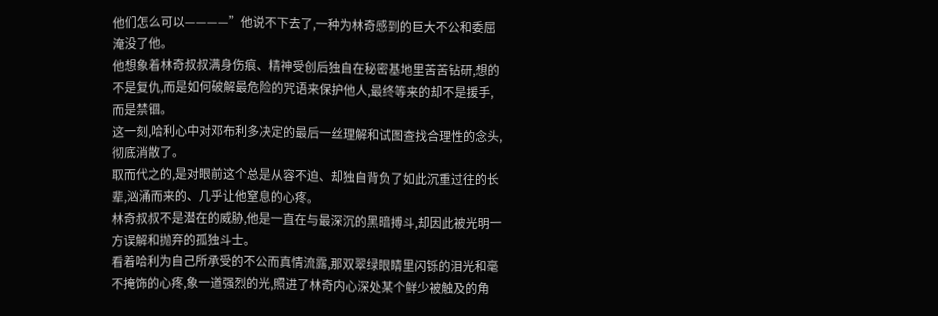他们怎么可以————”他说不下去了,一种为林奇感到的巨大不公和委屈淹没了他。
他想象着林奇叔叔满身伤痕、精神受创后独自在秘密基地里苦苦钻研,想的不是复仇,而是如何破解最危险的咒语来保护他人,最终等来的却不是援手,而是禁锢。
这一刻,哈利心中对邓布利多决定的最后一丝理解和试图查找合理性的念头,彻底消散了。
取而代之的,是对眼前这个总是从容不迫、却独自背负了如此沉重过往的长辈,汹涌而来的、几乎让他窒息的心疼。
林奇叔叔不是潜在的威胁,他是一直在与最深沉的黑暗搏斗,却因此被光明一方误解和抛弃的孤独斗士。
看着哈利为自己所承受的不公而真情流露,那双翠绿眼睛里闪铄的泪光和毫不掩饰的心疼,象一道强烈的光,照进了林奇内心深处某个鲜少被触及的角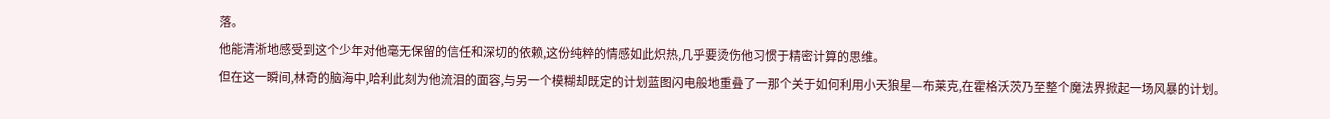落。
他能清淅地感受到这个少年对他毫无保留的信任和深切的依赖,这份纯粹的情感如此炽热,几乎要烫伤他习惯于精密计算的思维。
但在这一瞬间,林奇的脑海中,哈利此刻为他流泪的面容,与另一个模糊却既定的计划蓝图闪电般地重叠了一那个关于如何利用小天狼星—布莱克,在霍格沃茨乃至整个魔法界掀起一场风暴的计划。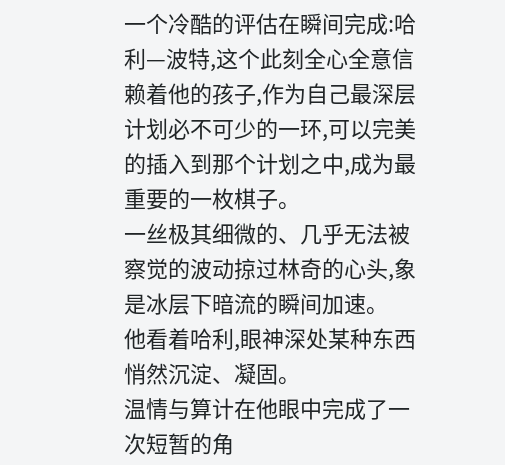一个冷酷的评估在瞬间完成:哈利—波特,这个此刻全心全意信赖着他的孩子,作为自己最深层计划必不可少的一环,可以完美的插入到那个计划之中,成为最重要的一枚棋子。
一丝极其细微的、几乎无法被察觉的波动掠过林奇的心头,象是冰层下暗流的瞬间加速。
他看着哈利,眼神深处某种东西悄然沉淀、凝固。
温情与算计在他眼中完成了一次短暂的角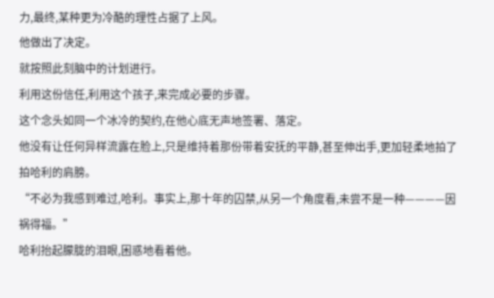力,最终,某种更为冷酷的理性占据了上风。
他做出了决定。
就按照此刻脑中的计划进行。
利用这份信任,利用这个孩子,来完成必要的步骤。
这个念头如同一个冰冷的契约,在他心底无声地签署、落定。
他没有让任何异样流露在脸上,只是维持着那份带着安抚的平静,甚至伸出手,更加轻柔地拍了拍哈利的肩膀。
“不必为我感到难过,哈利。事实上,那十年的囚禁,从另一个角度看,未尝不是一种————因祸得福。”
哈利抬起朦胧的泪眼,困惑地看着他。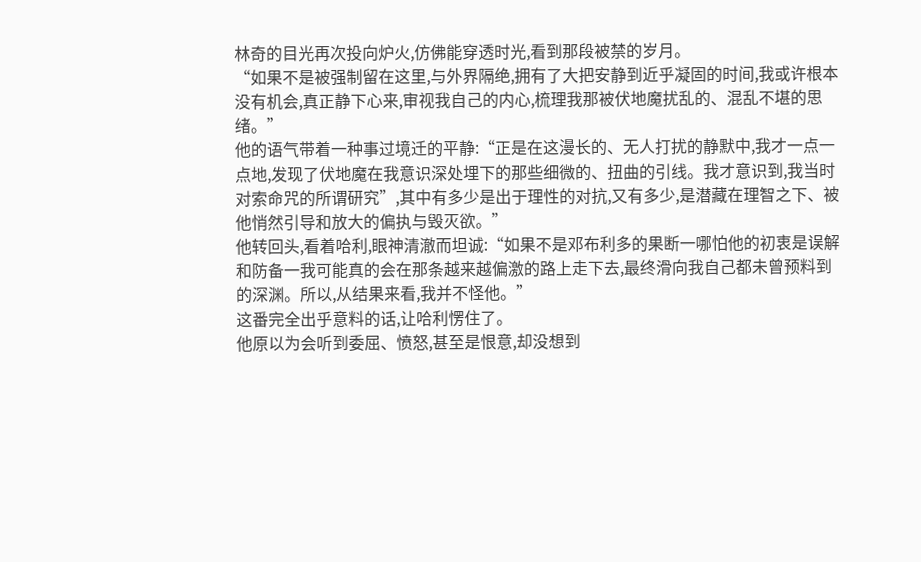林奇的目光再次投向炉火,仿佛能穿透时光,看到那段被禁的岁月。
“如果不是被强制留在这里,与外界隔绝,拥有了大把安静到近乎凝固的时间,我或许根本没有机会,真正静下心来,审视我自己的内心,梳理我那被伏地魔扰乱的、混乱不堪的思绪。”
他的语气带着一种事过境迁的平静:“正是在这漫长的、无人打扰的静默中,我才一点一点地,发现了伏地魔在我意识深处埋下的那些细微的、扭曲的引线。我才意识到,我当时对索命咒的所谓研究”,其中有多少是出于理性的对抗,又有多少,是潜藏在理智之下、被他悄然引导和放大的偏执与毁灭欲。”
他转回头,看着哈利,眼神清澈而坦诚:“如果不是邓布利多的果断一哪怕他的初衷是误解和防备一我可能真的会在那条越来越偏激的路上走下去,最终滑向我自己都未曾预料到的深渊。所以,从结果来看,我并不怪他。”
这番完全出乎意料的话,让哈利愣住了。
他原以为会听到委屈、愤怒,甚至是恨意,却没想到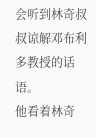会听到林奇叔叔谅解邓布利多教授的话语。
他看着林奇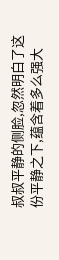叔叔平静的侧脸,忽然明白了这份平静之下,蕴含着多么强大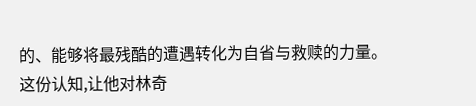的、能够将最残酷的遭遇转化为自省与救赎的力量。
这份认知,让他对林奇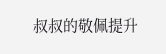叔叔的敬佩提升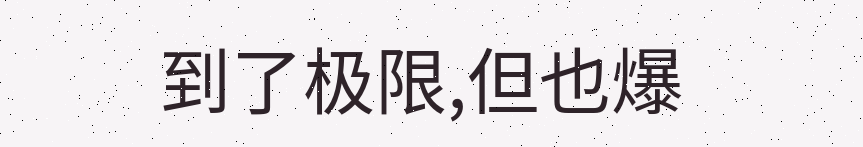到了极限,但也爆